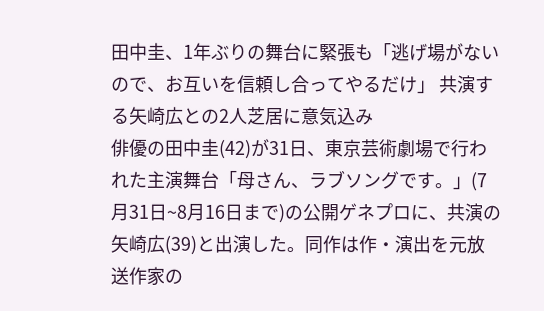田中圭、1年ぶりの舞台に緊張も「逃げ場がないので、お互いを信頼し合ってやるだけ」 共演する矢崎広との2人芝居に意気込み
俳優の田中圭(42)が31日、東京芸術劇場で行われた主演舞台「母さん、ラブソングです。」(7月31日~8月16日まで)の公開ゲネプロに、共演の矢崎広(39)と出演した。同作は作・演出を元放送作家の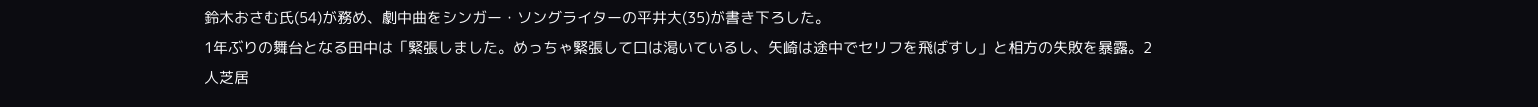鈴木おさむ氏(54)が務め、劇中曲をシンガー・ソングライターの平井大(35)が書き下ろした。
1年ぶりの舞台となる田中は「緊張しました。めっちゃ緊張して口は渇いているし、矢崎は途中でセリフを飛ばすし」と相方の失敗を暴露。2人芝居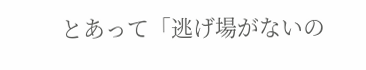とあって「逃げ場がないの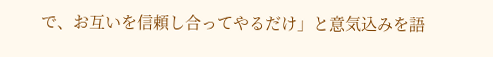で、お互いを信頼し合ってやるだけ」と意気込みを語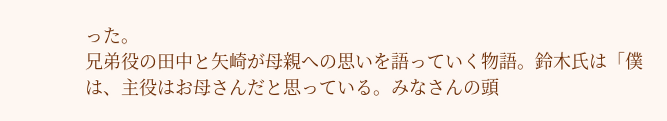った。
兄弟役の田中と矢崎が母親への思いを語っていく物語。鈴木氏は「僕は、主役はお母さんだと思っている。みなさんの頭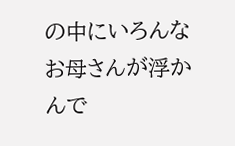の中にいろんなお母さんが浮かんで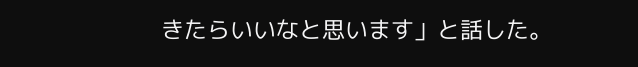きたらいいなと思います」と話した。